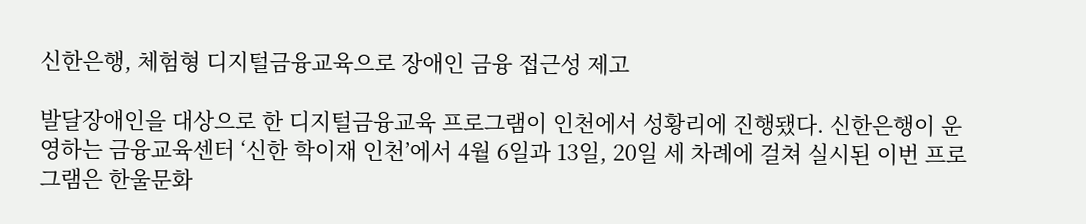신한은행, 체험형 디지털금융교육으로 장애인 금융 접근성 제고

발달장애인을 대상으로 한 디지털금융교육 프로그램이 인천에서 성황리에 진행됐다. 신한은행이 운영하는 금융교육센터 ‘신한 학이재 인천’에서 4월 6일과 13일, 20일 세 차례에 걸쳐 실시된 이번 프로그램은 한울문화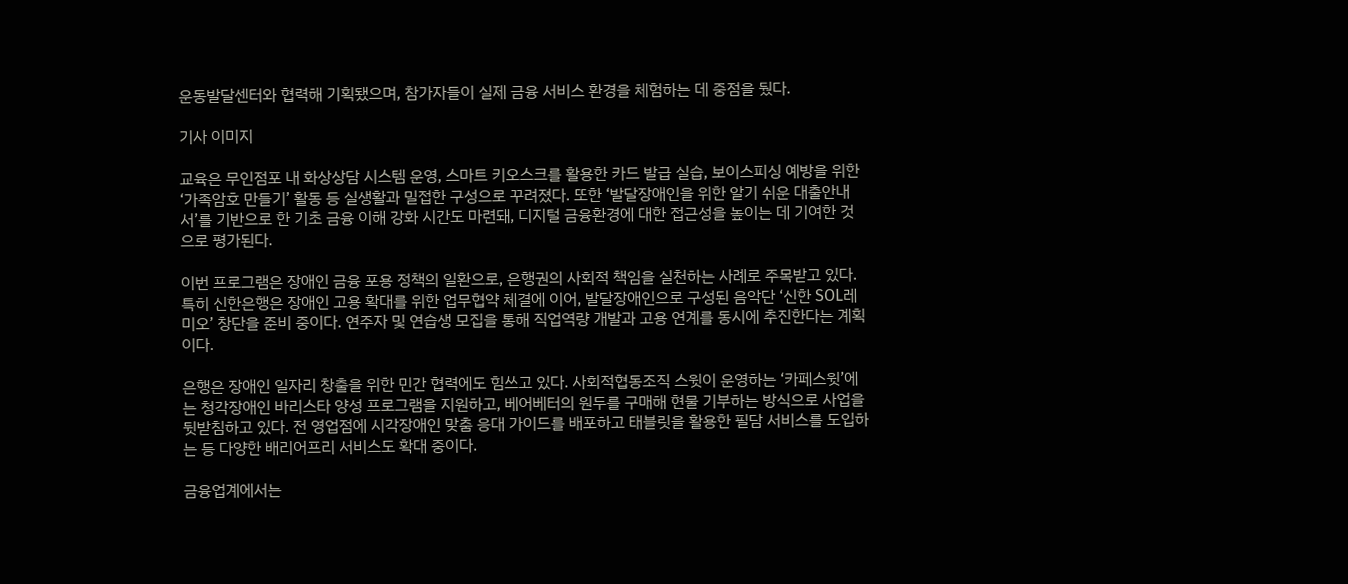운동발달센터와 협력해 기획됐으며, 참가자들이 실제 금융 서비스 환경을 체험하는 데 중점을 뒀다.

기사 이미지

교육은 무인점포 내 화상상담 시스템 운영, 스마트 키오스크를 활용한 카드 발급 실습, 보이스피싱 예방을 위한 ‘가족암호 만들기’ 활동 등 실생활과 밀접한 구성으로 꾸려졌다. 또한 ‘발달장애인을 위한 알기 쉬운 대출안내서’를 기반으로 한 기초 금융 이해 강화 시간도 마련돼, 디지털 금융환경에 대한 접근성을 높이는 데 기여한 것으로 평가된다.

이번 프로그램은 장애인 금융 포용 정책의 일환으로, 은행권의 사회적 책임을 실천하는 사례로 주목받고 있다. 특히 신한은행은 장애인 고용 확대를 위한 업무협약 체결에 이어, 발달장애인으로 구성된 음악단 ‘신한 SOL레미오’ 창단을 준비 중이다. 연주자 및 연습생 모집을 통해 직업역량 개발과 고용 연계를 동시에 추진한다는 계획이다.

은행은 장애인 일자리 창출을 위한 민간 협력에도 힘쓰고 있다. 사회적협동조직 스윗이 운영하는 ‘카페스윗’에는 청각장애인 바리스타 양성 프로그램을 지원하고, 베어베터의 원두를 구매해 현물 기부하는 방식으로 사업을 뒷받침하고 있다. 전 영업점에 시각장애인 맞춤 응대 가이드를 배포하고 태블릿을 활용한 필담 서비스를 도입하는 등 다양한 배리어프리 서비스도 확대 중이다.

금융업계에서는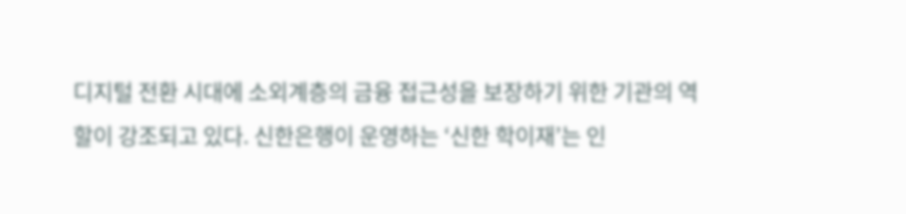디지털 전환 시대에 소외계층의 금융 접근성을 보장하기 위한 기관의 역할이 강조되고 있다. 신한은행이 운영하는 ‘신한 학이재’는 인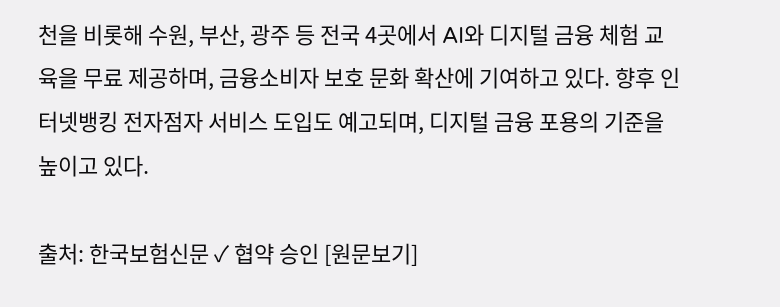천을 비롯해 수원, 부산, 광주 등 전국 4곳에서 AI와 디지털 금융 체험 교육을 무료 제공하며, 금융소비자 보호 문화 확산에 기여하고 있다. 향후 인터넷뱅킹 전자점자 서비스 도입도 예고되며, 디지털 금융 포용의 기준을 높이고 있다.

출처: 한국보험신문 ✓ 협약 승인 [원문보기]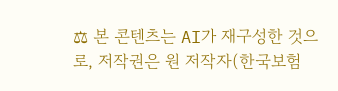⚖ 본 콘텐츠는 AI가 재구성한 것으로, 저작권은 원 저작자(한국보험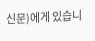신문)에게 있습니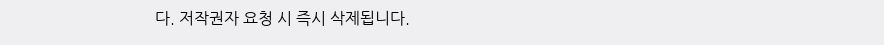다. 저작권자 요청 시 즉시 삭제됩니다.